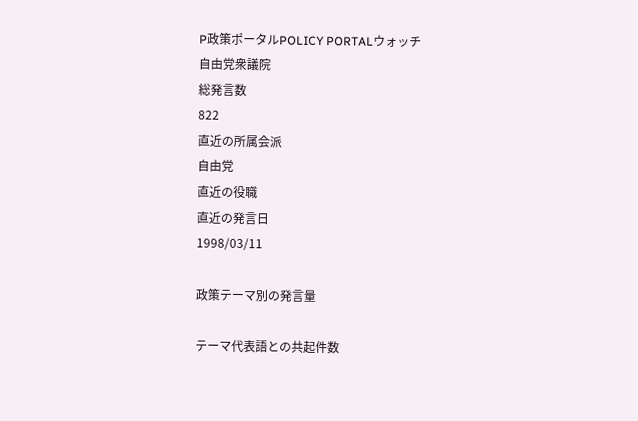P政策ポータルPOLICY PORTALウォッチ
自由党衆議院
総発言数
822
直近の所属会派
自由党
直近の役職
直近の発言日
1998/03/11

政策テーマ別の発言量

テーマ代表語との共起件数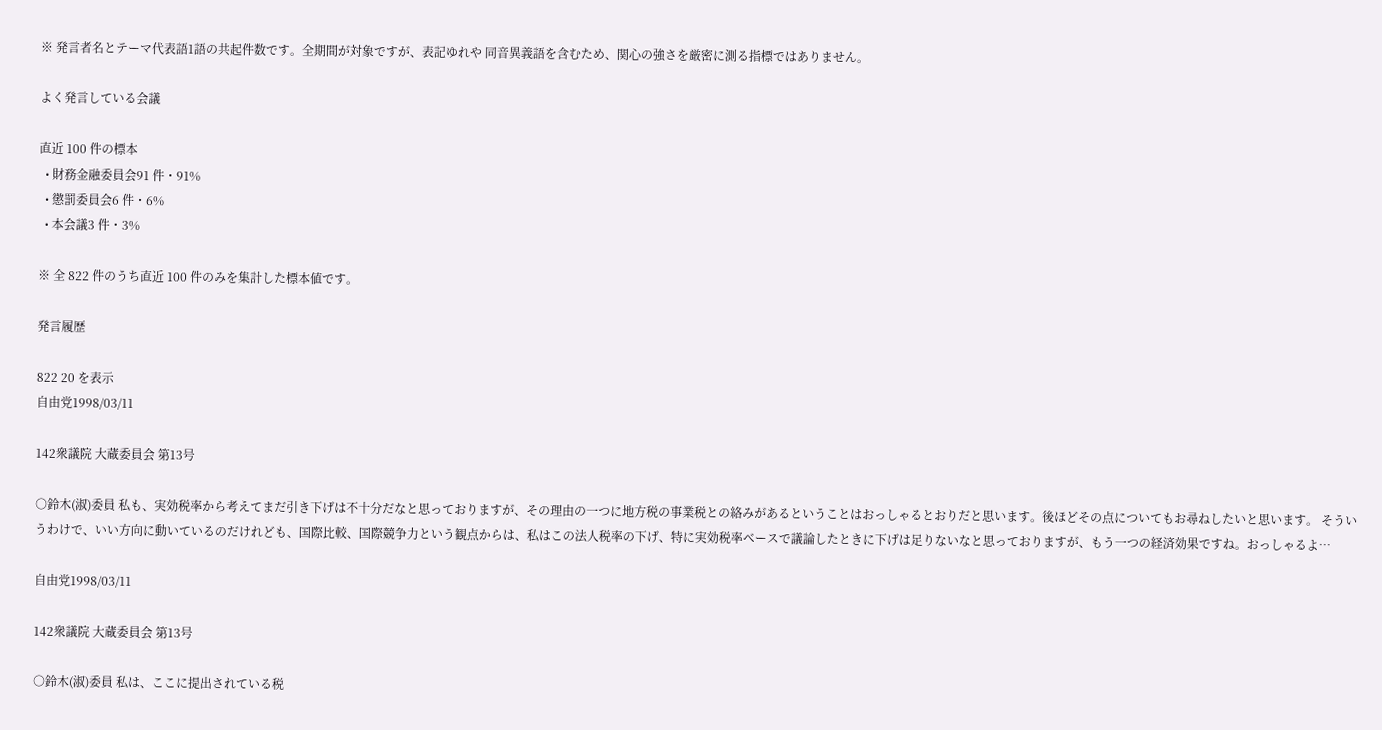※ 発言者名とテーマ代表語1語の共起件数です。全期間が対象ですが、表記ゆれや 同音異義語を含むため、関心の強さを厳密に測る指標ではありません。

よく発言している会議

直近 100 件の標本
  • 財務金融委員会91 件・91%
  • 懲罰委員会6 件・6%
  • 本会議3 件・3%

※ 全 822 件のうち直近 100 件のみを集計した標本値です。

発言履歴

822 20 を表示
自由党1998/03/11

142衆議院 大蔵委員会 第13号

○鈴木(淑)委員 私も、実効税率から考えてまだ引き下げは不十分だなと思っておりますが、その理由の一つに地方税の事業税との絡みがあるということはおっしゃるとおりだと思います。後ほどその点についてもお尋ねしたいと思います。 そういうわけで、いい方向に動いているのだけれども、国際比較、国際競争力という観点からは、私はこの法人税率の下げ、特に実効税率ベースで議論したときに下げは足りないなと思っておりますが、もう一つの経済効果ですね。おっしゃるよ…

自由党1998/03/11

142衆議院 大蔵委員会 第13号

○鈴木(淑)委員 私は、ここに提出されている税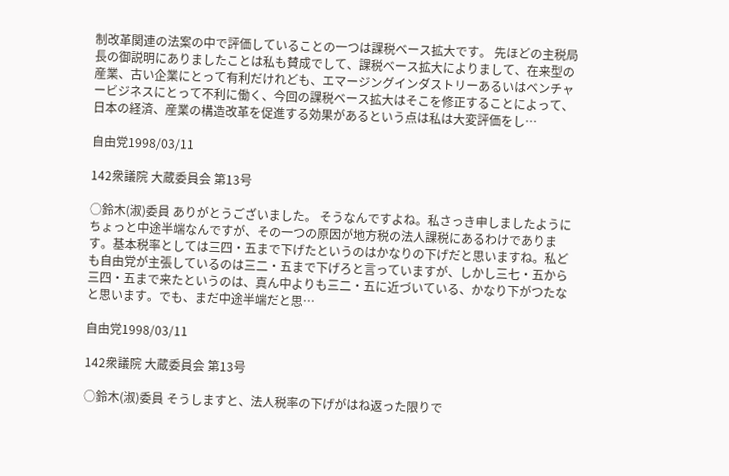制改革関連の法案の中で評価していることの一つは課税ベース拡大です。 先ほどの主税局長の御説明にありましたことは私も賛成でして、課税ベース拡大によりまして、在来型の産業、古い企業にとって有利だけれども、エマージングインダストリーあるいはベンチャービジネスにとって不利に働く、今回の課税ベース拡大はそこを修正することによって、日本の経済、産業の構造改革を促進する効果があるという点は私は大変評価をし…

自由党1998/03/11

142衆議院 大蔵委員会 第13号

○鈴木(淑)委員 ありがとうございました。 そうなんですよね。私さっき申しましたようにちょっと中途半端なんですが、その一つの原因が地方税の法人課税にあるわけであります。基本税率としては三四・五まで下げたというのはかなりの下げだと思いますね。私ども自由党が主張しているのは三二・五まで下げろと言っていますが、しかし三七・五から三四・五まで来たというのは、真ん中よりも三二・五に近づいている、かなり下がつたなと思います。でも、まだ中途半端だと思…

自由党1998/03/11

142衆議院 大蔵委員会 第13号

○鈴木(淑)委員 そうしますと、法人税率の下げがはね返った限りで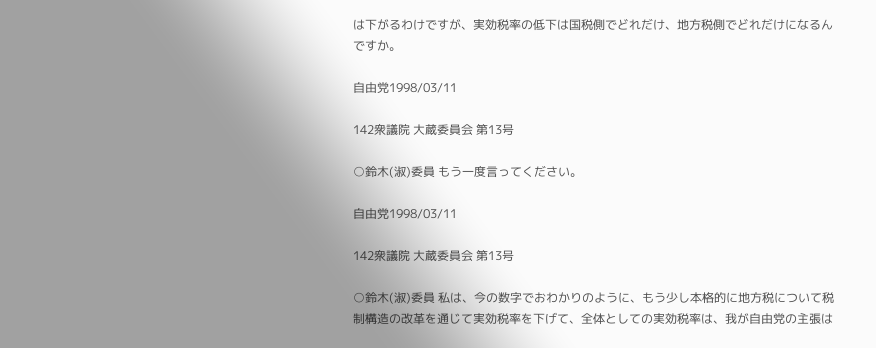は下がるわけですが、実効税率の低下は国税側でどれだけ、地方税側でどれだけになるんですか。

自由党1998/03/11

142衆議院 大蔵委員会 第13号

○鈴木(淑)委員 もう一度言ってください。

自由党1998/03/11

142衆議院 大蔵委員会 第13号

○鈴木(淑)委員 私は、今の数字でおわかりのように、もう少し本格的に地方税について税制構造の改革を通じて実効税率を下げて、全体としての実効税率は、我が自由党の主張は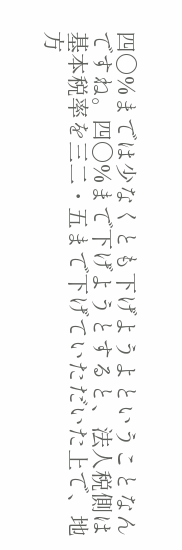四〇%までは少なくとも下げようよということなんですね。四〇%まで下げようとすると、法人税側は基本税率を三二・五まで下げていただいた上で、地方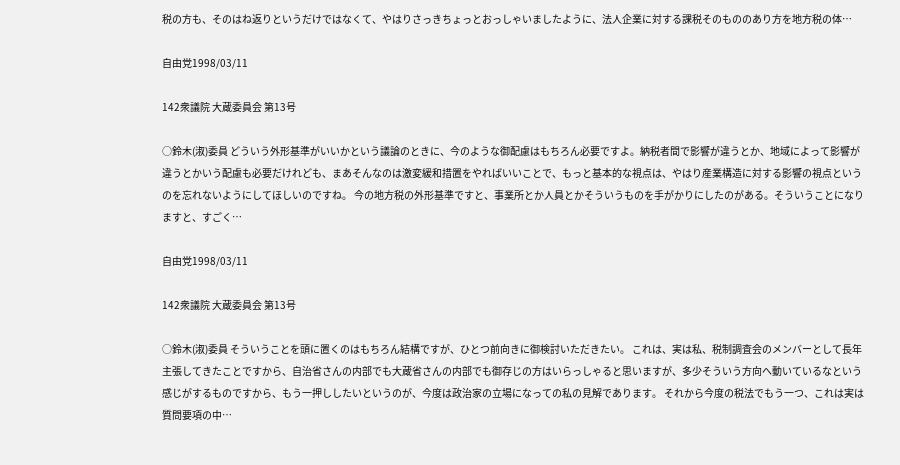税の方も、そのはね返りというだけではなくて、やはりさっきちょっとおっしゃいましたように、法人企業に対する課税そのもののあり方を地方税の体…

自由党1998/03/11

142衆議院 大蔵委員会 第13号

○鈴木(淑)委員 どういう外形基準がいいかという議論のときに、今のような御配慮はもちろん必要ですよ。納税者間で影響が違うとか、地域によって影響が違うとかいう配慮も必要だけれども、まあそんなのは激変緩和措置をやればいいことで、もっと基本的な視点は、やはり産業構造に対する影響の視点というのを忘れないようにしてほしいのですね。 今の地方税の外形基準ですと、事業所とか人員とかそういうものを手がかりにしたのがある。そういうことになりますと、すごく…

自由党1998/03/11

142衆議院 大蔵委員会 第13号

○鈴木(淑)委員 そういうことを頭に置くのはもちろん結構ですが、ひとつ前向きに御検討いただきたい。 これは、実は私、税制調査会のメンバーとして長年主張してきたことですから、自治省さんの内部でも大蔵省さんの内部でも御存じの方はいらっしゃると思いますが、多少そういう方向へ動いているなという感じがするものですから、もう一押ししたいというのが、今度は政治家の立場になっての私の見解であります。 それから今度の税法でもう一つ、これは実は質問要項の中…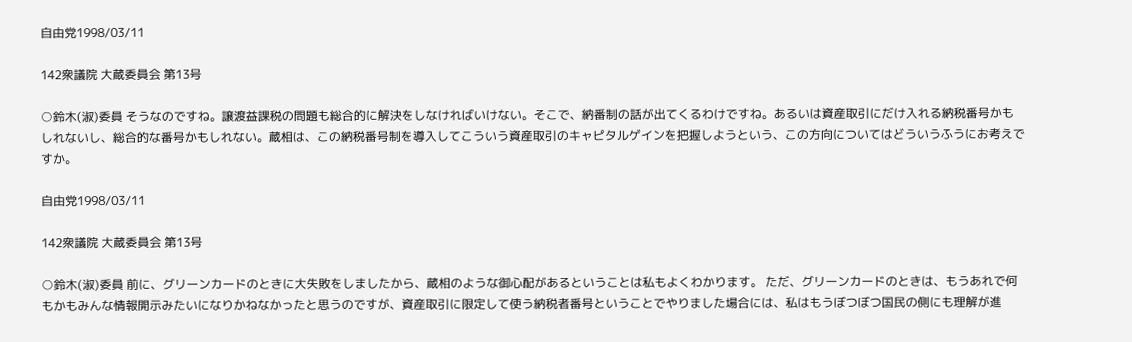自由党1998/03/11

142衆議院 大蔵委員会 第13号

○鈴木(淑)委員 そうなのですね。譲渡益課税の問題も総合的に解決をしなければいけない。そこで、納番制の話が出てくるわけですね。あるいは資産取引にだけ入れる納税番号かもしれないし、総合的な番号かもしれない。蔵相は、この納税番号制を導入してこういう資産取引のキャピタルゲインを把握しようという、この方向についてはどういうふうにお考えですか。

自由党1998/03/11

142衆議院 大蔵委員会 第13号

○鈴木(淑)委員 前に、グリーンカードのときに大失敗をしましたから、蔵相のような御心配があるということは私もよくわかります。 ただ、グリーンカードのときは、もうあれで何もかもみんな情報開示みたいになりかねなかったと思うのですが、資産取引に限定して使う納税者番号ということでやりました場合には、私はもうぼつぼつ国民の側にも理解が進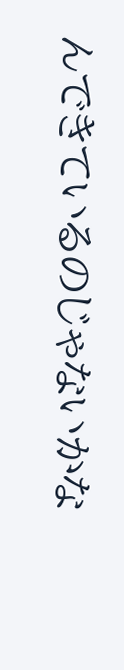んできているのじゃないかな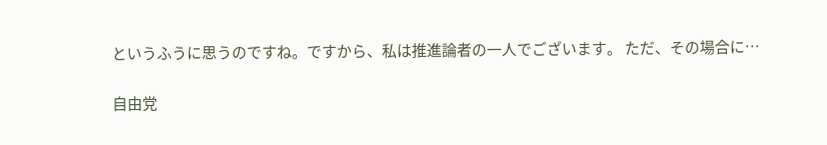というふうに思うのですね。ですから、私は推進論者の一人でございます。 ただ、その場合に…

自由党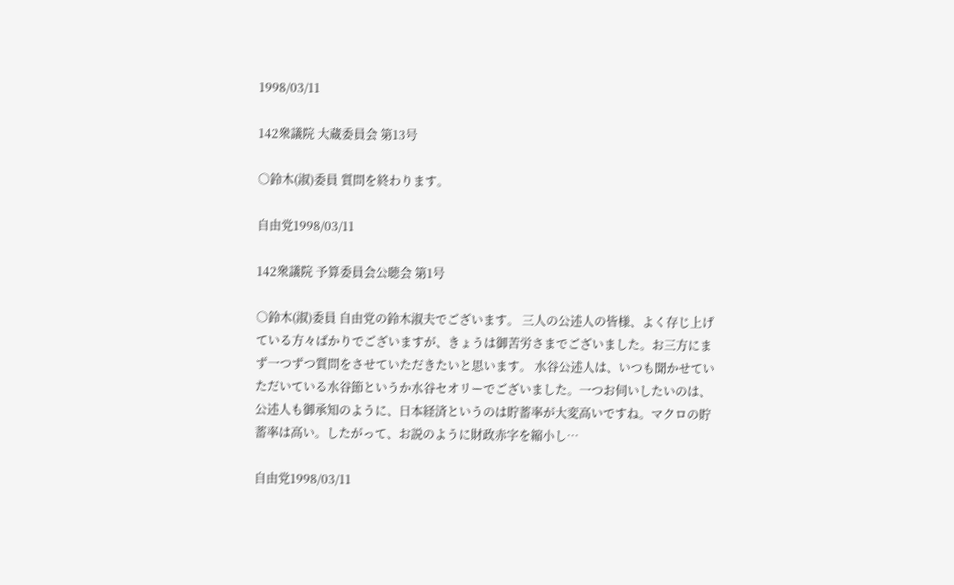1998/03/11

142衆議院 大蔵委員会 第13号

○鈴木(淑)委員 質問を終わります。

自由党1998/03/11

142衆議院 予算委員会公聴会 第1号

○鈴木(淑)委員 自由党の鈴木淑夫でございます。 三人の公述人の皆様、よく存じ上げている方々ばかりでございますが、きょうは御苦労さまでございました。お三方にまず一つずつ質問をさせていただきたいと思います。 水谷公述人は、いつも聞かせていただいている水谷節というか水谷セオリーでございました。一つお伺いしたいのは、公述人も御承知のように、日本経済というのは貯蓄率が大変高いですね。マクロの貯蓄率は高い。したがって、お説のように財政赤字を縮小し…

自由党1998/03/11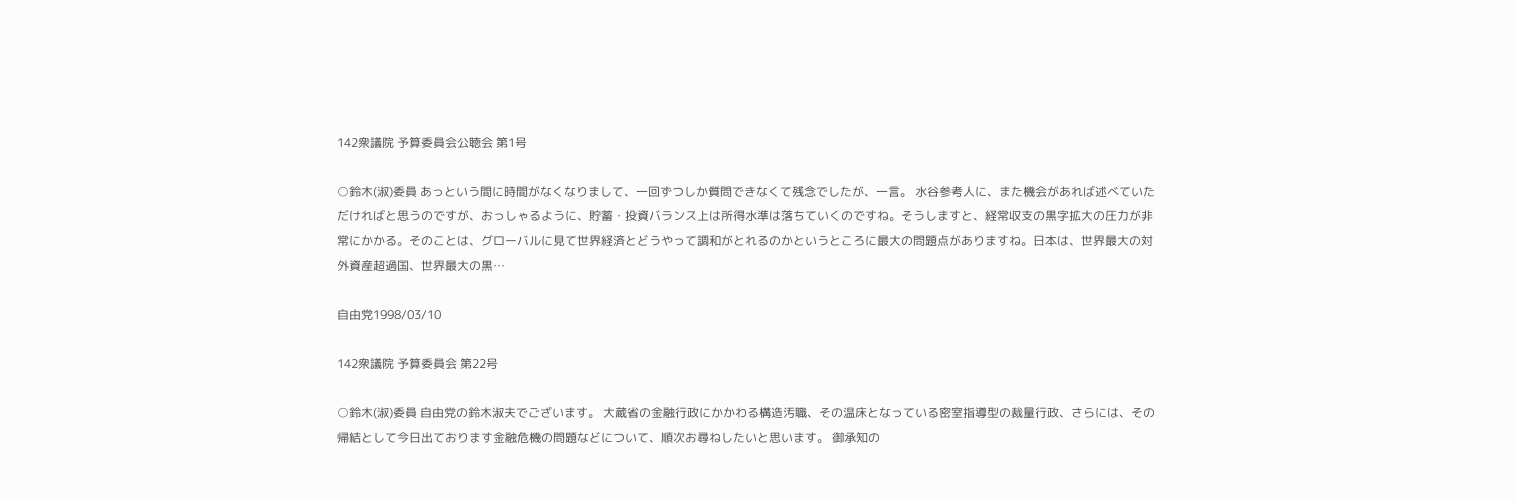142衆議院 予算委員会公聴会 第1号

○鈴木(淑)委員 あっという間に時間がなくなりまして、一回ずつしか質問できなくて残念でしたが、一言。 水谷参考人に、また機会があれば述べていただければと思うのですが、おっしゃるように、貯蓄・投資バランス上は所得水準は落ちていくのですね。そうしますと、経常収支の黒字拡大の圧力が非常にかかる。そのことは、グローバルに見て世界経済とどうやって調和がとれるのかというところに最大の問題点がありますね。日本は、世界最大の対外資産超過国、世界最大の黒…

自由党1998/03/10

142衆議院 予算委員会 第22号

○鈴木(淑)委員 自由党の鈴木淑夫でございます。 大蔵省の金融行政にかかわる構造汚職、その温床となっている密室指導型の裁量行政、さらには、その帰結として今日出ております金融危機の問題などについて、順次お尋ねしたいと思います。 御承知の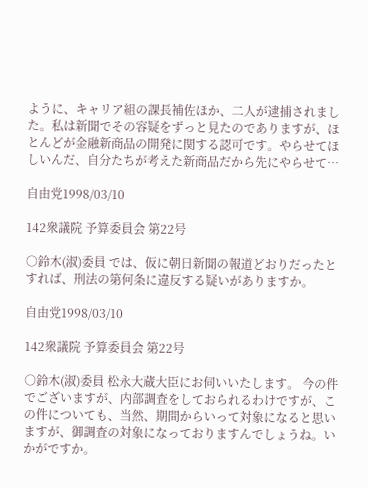ように、キャリア組の課長補佐ほか、二人が逮捕されました。私は新聞でその容疑をずっと見たのでありますが、ほとんどが金融新商品の開発に関する認可です。やらせてほしいんだ、自分たちが考えた新商品だから先にやらせて…

自由党1998/03/10

142衆議院 予算委員会 第22号

○鈴木(淑)委員 では、仮に朝日新聞の報道どおりだったとすれば、刑法の第何条に違反する疑いがありますか。

自由党1998/03/10

142衆議院 予算委員会 第22号

○鈴木(淑)委員 松永大蔵大臣にお伺いいたします。 今の件でございますが、内部調査をしておられるわけですが、この件についても、当然、期間からいって対象になると思いますが、御調査の対象になっておりますんでしょうね。いかがですか。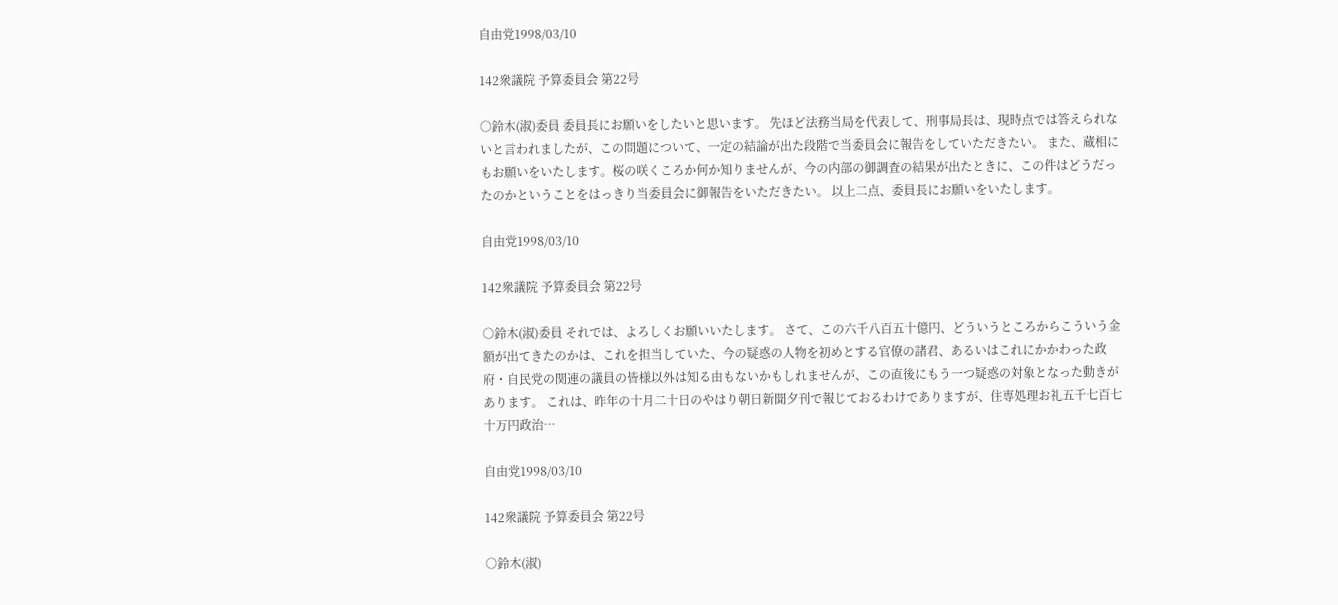自由党1998/03/10

142衆議院 予算委員会 第22号

○鈴木(淑)委員 委員長にお願いをしたいと思います。 先ほど法務当局を代表して、刑事局長は、現時点では答えられないと言われましたが、この問題について、一定の結論が出た段階で当委員会に報告をしていただきたい。 また、蔵相にもお願いをいたします。桜の咲くころか何か知りませんが、今の内部の御調査の結果が出たときに、この件はどうだったのかということをはっきり当委員会に御報告をいただきたい。 以上二点、委員長にお願いをいたします。

自由党1998/03/10

142衆議院 予算委員会 第22号

○鈴木(淑)委員 それでは、よろしくお願いいたします。 さて、この六千八百五十億円、どういうところからこういう金額が出てきたのかは、これを担当していた、今の疑惑の人物を初めとする官僚の諸君、あるいはこれにかかわった政府・自民党の関連の議員の皆様以外は知る由もないかもしれませんが、この直後にもう一つ疑惑の対象となった動きがあります。 これは、昨年の十月二十日のやはり朝日新聞夕刊で報じておるわけでありますが、住専処理お礼五千七百七十万円政治…

自由党1998/03/10

142衆議院 予算委員会 第22号

○鈴木(淑)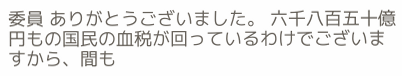委員 ありがとうございました。 六千八百五十億円もの国民の血税が回っているわけでございますから、間も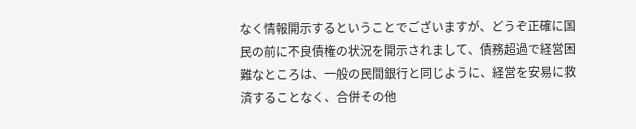なく情報開示するということでございますが、どうぞ正確に国民の前に不良債権の状況を開示されまして、債務超過で経営困難なところは、一般の民間銀行と同じように、経営を安易に救済することなく、合併その他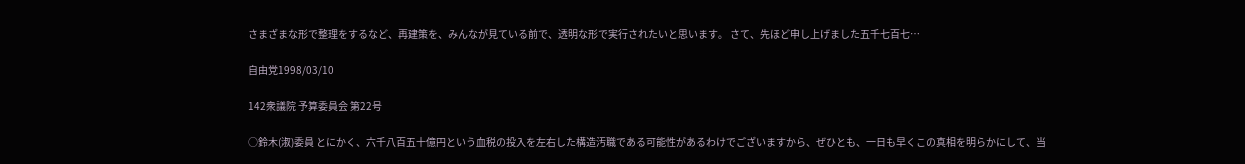さまざまな形で整理をするなど、再建策を、みんなが見ている前で、透明な形で実行されたいと思います。 さて、先ほど申し上げました五千七百七…

自由党1998/03/10

142衆議院 予算委員会 第22号

○鈴木(淑)委員 とにかく、六千八百五十億円という血税の投入を左右した構造汚職である可能性があるわけでございますから、ぜひとも、一日も早くこの真相を明らかにして、当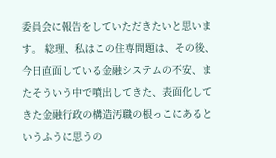委員会に報告をしていただきたいと思います。 総理、私はこの住専問題は、その後、今日直面している金融システムの不安、またそういう中で噴出してきた、表面化してきた金融行政の構造汚職の根っこにあるというふうに思うの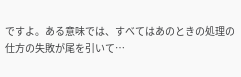ですよ。ある意味では、すべてはあのときの処理の仕方の失敗が尾を引いて…